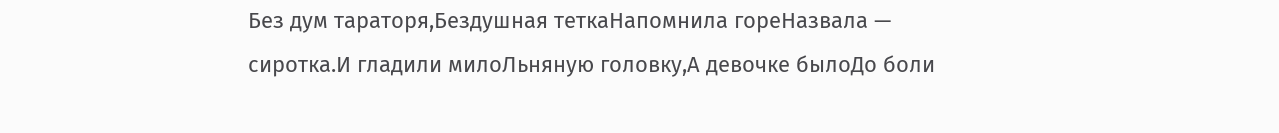Без дум тараторя,Бездушная теткаНапомнила гореНазвала — сиротка.И гладили милоЛьняную головку,А девочке былоДо боли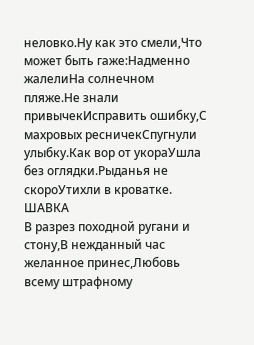неловко.Ну как это смели,Что может быть гаже:Надменно жалелиНа солнечном пляже.Не знали привычекИсправить ошибку,С махровых ресничекСпугнули улыбку.Как вор от укораУшла без оглядки.Рыданья не скороУтихли в кроватке.
ШАВКА
В разрез походной ругани и стону,В нежданный час желанное принес,Любовь всему штрафному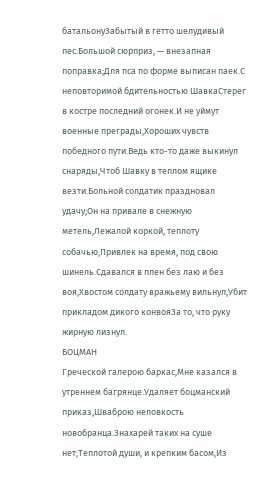батальонуЗабытый в гетто шелудивый пес.Большой сюрприз, — внезапная поправка;Для пса по форме выписан паек.С неповторимой бдительностью ШавкаСтерег в костре последний огонек.И не уймут военные преграды,Хороших чувств победного пути.Ведь кто-то даже выкинул снаряды,Чтоб Шавку в теплом ящике везти.Больной солдатик праздновал удачу;Он на привале в снежную метель,Лежалой коркой, теплоту собачью,Привлек на время, под свою шинель.Сдавался в плен без лаю и без воя,Хвостом солдату вражьему вильнул,Убит прикладом дикого конвояЗа то, что руку жирную лизнул.
БОЦМАН
Греческой галерою баркас,Мне казался в утреннем багрянце.Удаляет боцманский приказ,Шваброю неловкость новобранца.Знахарей таких на суше нет;Теплотой души, и крепким басом,Из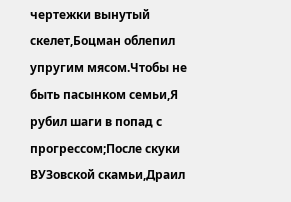чертежки вынутый скелет,Боцман облепил упругим мясом.Чтобы не быть пасынком семьи,Я рубил шаги в попад с прогрессом;После скуки ВУЗовской скамьи,Драил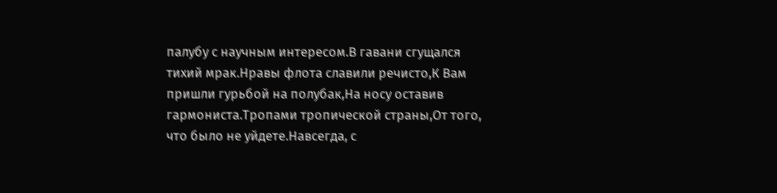палубу с научным интересом.В гавани сгущался тихий мрак.Нравы флота славили речисто,К Вам пришли гурьбой на полубак,На носу оставив гармониста.Тропами тропической страны,От того, что было не уйдете.Навсегда, с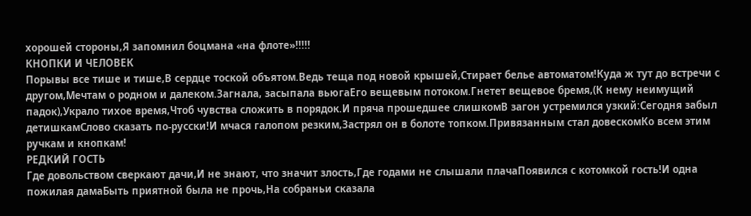хорошей стороны,Я запомнил боцмана «на флоте»!!!!!
КНОПКИ И ЧЕЛОВЕК
Порывы все тише и тише,В сердце тоской объятом.Ведь теща под новой крышей,Стирает белье автоматом!Куда ж тут до встречи с другом,Мечтам о родном и далеком.Загнала, засыпала вьюгаЕго вещевым потоком.Гнетет вещевое бремя,(К нему неимущий падок),Украло тихое время,Чтоб чувства сложить в порядок.И пряча прошедшее слишкомВ загон устремился узкий:Сегодня забыл детишкамСлово сказать по-русски!И мчася галопом резким,Застрял он в болоте топком.Привязанным стал довескомКо всем этим ручкам и кнопкам!
РЕДКИЙ ГОСТЬ
Где довольством сверкают дачи,И не знают, что значит злость,Где годами не слышали плачаПоявился с котомкой гость!И одна пожилая дамаБыть приятной была не прочь,На собраньи сказала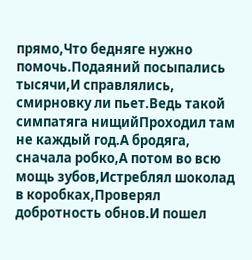прямо,Что бедняге нужно помочь.Подаяний посыпались тысячи,И справлялись, смирновку ли пьет.Ведь такой симпатяга нищийПроходил там не каждый год.А бродяга, сначала робко,А потом во всю мощь зубов,Истреблял шоколад в коробках,Проверял добротность обнов.И пошел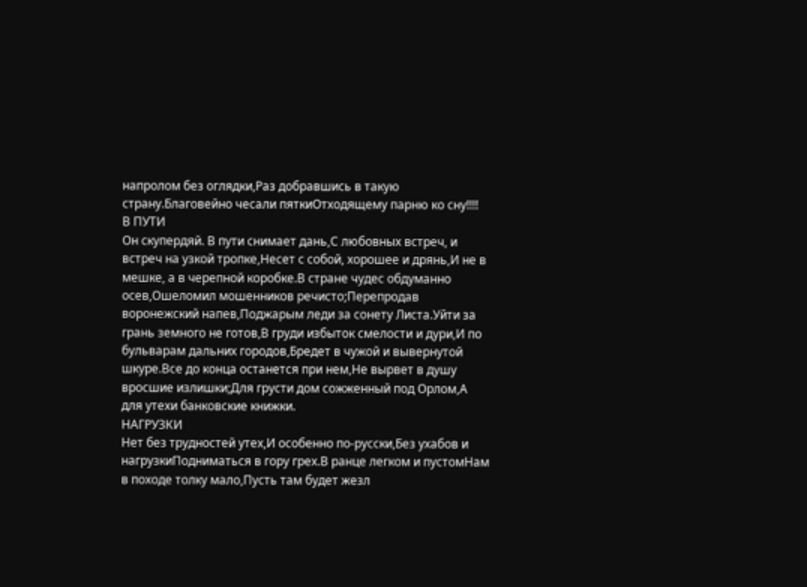напролом без оглядки,Раз добравшись в такую страну.Благовейно чесали пяткиОтходящему парню ко сну!!!!
В ПУТИ
Он скупердяй. В пути снимает дань,С любовных встреч, и встреч на узкой тропке,Несет с собой, хорошее и дрянь,И не в мешке, а в черепной коробке.В стране чудес обдуманно осев,Ошеломил мошенников речисто;Перепродав воронежский напев,Поджарым леди за сонету Листа.Уйти за грань земного не готов,В груди избыток смелости и дури,И по бульварам дальних городов,Бредет в чужой и вывернутой шкуре.Все до конца останется при нем,Не вырвет в душу вросшие излишки;Для грусти дом сожженный под Орлом,А для утехи банковские книжки.
НАГРУЗКИ
Нет без трудностей утех,И особенно по-русски,Без ухабов и нагрузкиПодниматься в гору грех.В ранце легком и пустомНам в походе толку мало,Пусть там будет жезл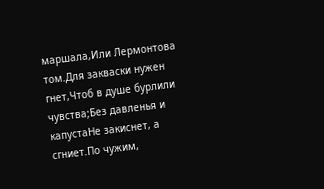маршала,Или Лермонтова том.Для закваски нужен гнет,Чтоб в душе бурлили чувства;Без давленья и капустаНе закиснет, а сгниет.По чужим,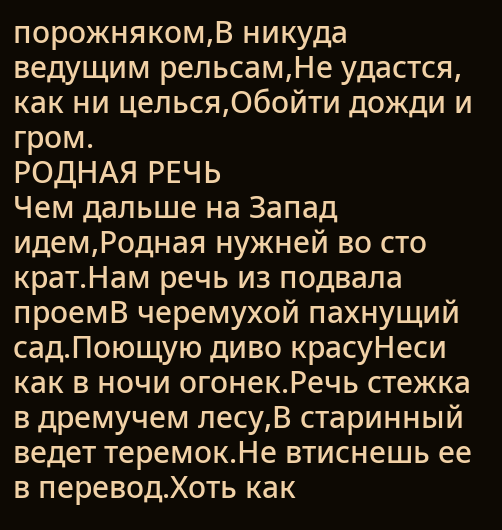порожняком,В никуда ведущим рельсам,Не удастся, как ни целься,Обойти дожди и гром.
РОДНАЯ РЕЧЬ
Чем дальше на Запад идем,Родная нужней во сто крат.Нам речь из подвала проемВ черемухой пахнущий сад.Поющую диво красуНеси как в ночи огонек.Речь стежка в дремучем лесу,В старинный ведет теремок.Не втиснешь ее в перевод.Хоть как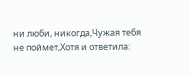ни люби, никогда,Чужая тебя не поймет,Хотя и ответила: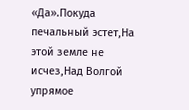«Да».Покуда печальный эстет,На этой земле не исчез,Над Волгой упрямое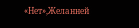«Нет»,Желанней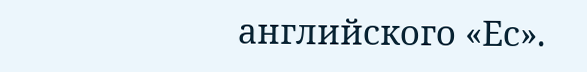английского «Ес».